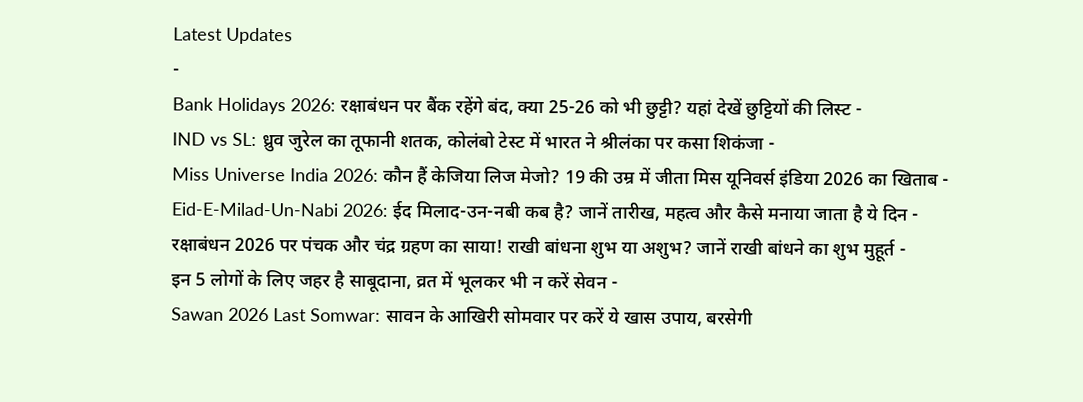Latest Updates
-
Bank Holidays 2026: रक्षाबंधन पर बैंक रहेंगे बंद, क्या 25-26 को भी छुट्टी? यहां देखें छुट्टियों की लिस्ट -
IND vs SL: ध्रुव जुरेल का तूफानी शतक, कोलंबो टेस्ट में भारत ने श्रीलंका पर कसा शिकंजा -
Miss Universe India 2026: कौन हैं केजिया लिज मेजो? 19 की उम्र में जीता मिस यूनिवर्स इंडिया 2026 का खिताब -
Eid-E-Milad-Un-Nabi 2026: ईद मिलाद-उन-नबी कब है? जानें तारीख, महत्व और कैसे मनाया जाता है ये दिन -
रक्षाबंधन 2026 पर पंचक और चंद्र ग्रहण का साया! राखी बांधना शुभ या अशुभ? जानें राखी बांधने का शुभ मुहूर्त -
इन 5 लोगों के लिए जहर है साबूदाना, व्रत में भूलकर भी न करें सेवन -
Sawan 2026 Last Somwar: सावन के आखिरी सोमवार पर करें ये खास उपाय, बरसेगी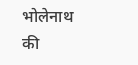भोलेनाथ की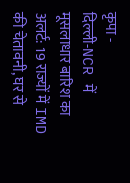कृपा -
दिल्ली-NCR में मूसलाधार बारिश का अलर्ट: 19 राज्यों में IMD की चेतावनी, घर से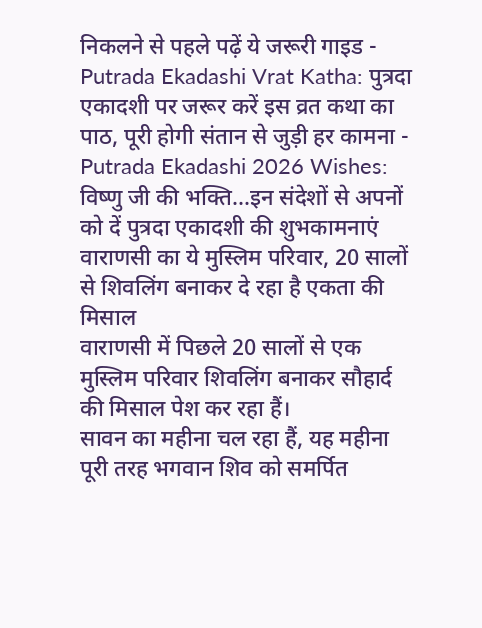निकलने से पहले पढ़ें ये जरूरी गाइड -
Putrada Ekadashi Vrat Katha: पुत्रदा एकादशी पर जरूर करें इस व्रत कथा का पाठ, पूरी होगी संतान से जुड़ी हर कामना -
Putrada Ekadashi 2026 Wishes: विष्णु जी की भक्ति...इन संदेशों से अपनों को दें पुत्रदा एकादशी की शुभकामनाएं
वाराणसी का ये मुस्लिम परिवार, 20 सालों से शिवलिंग बनाकर दे रहा है एकता की मिसाल
वाराणसी में पिछले 20 सालों से एक मुस्लिम परिवार शिवलिंग बनाकर सौहार्द की मिसाल पेश कर रहा हैं।
सावन का महीना चल रहा हैं, यह महीना पूरी तरह भगवान शिव को समर्पित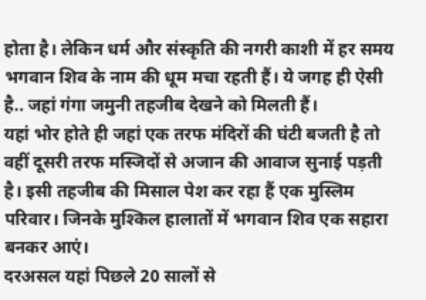होता है। लेकिन धर्म और संस्कृति की नगरी काशी में हर समय भगवान शिव के नाम की धूम मचा रहती हैं। ये जगह ही ऐसी है.. जहां गंगा जमुनी तहजीब देखने को मिलती हैं।
यहां भोर होते ही जहां एक तरफ मंदिरों की घंटी बजती है तो वहीं दूसरी तरफ मस्जिदों से अजान की आवाज सुनाई पड़ती है। इसी तहजीब की मिसाल पेश कर रहा हैं एक मुस्लिम परिवार। जिनके मुश्किल हालातों में भगवान शिव एक सहारा बनकर आएं।
दरअसल यहां पिछले 20 सालों से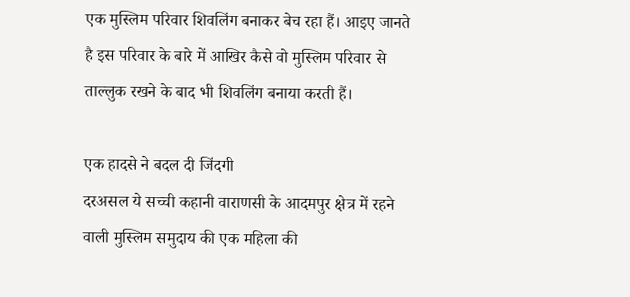एक मुस्लिम परिवार शिवलिंग बनाकर बेच रहा हैं। आइए जानते है इस परिवार के बारे में आखिर कैसे वो मुस्लिम परिवार से ताल्लुक रखने के बाद भी शिवलिंग बनाया करती हैं।

एक हादसे ने बदल दी जिंदगी
दरअसल ये सच्ची कहानी वाराणसी के आदमपुर क्षेत्र में रहने वाली मुस्लिम समुदाय की एक महिला की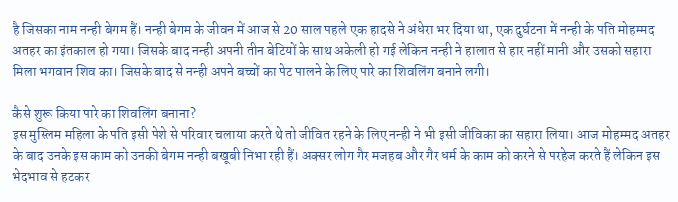है जिसका नाम नन्ही बेगम हैं। नन्ही बेगम के जीवन में आज से 20 साल पहले एक हादसे ने अंधेरा भर दिया था, एक दुर्घटना में नन्ही के पति मोहम्मद अतहर का इंतकाल हो गया। जिसके बाद नन्ही अपनी तीन बेटियों के साथ अकेली हो गई लेकिन नन्ही ने हालात से हार नहीं मानी और उसको सहारा मिला भगवान शिव का। जिसके बाद से नन्ही अपने बच्चों का पेट पालने के लिए पारे का शिवलिंग बनाने लगी।

कैसे शुरू किया पारे का शिवलिंग बनाना?
इस मुस्लिम महिला के पति इसी पेशे से परिवार चलाया करते थे तो जीवित रहने के लिए नन्ही ने भी इसी जीविका का सहारा लिया। आज मोहम्मद अतहर के बाद उनके इस काम को उनकी बेगम नन्ही बखूबी निभा रही हैं। अक्सर लोग गैर मजहब और गैर धर्म के काम को करने से परहेज करते हैं लेकिन इस भेदभाव से हटकर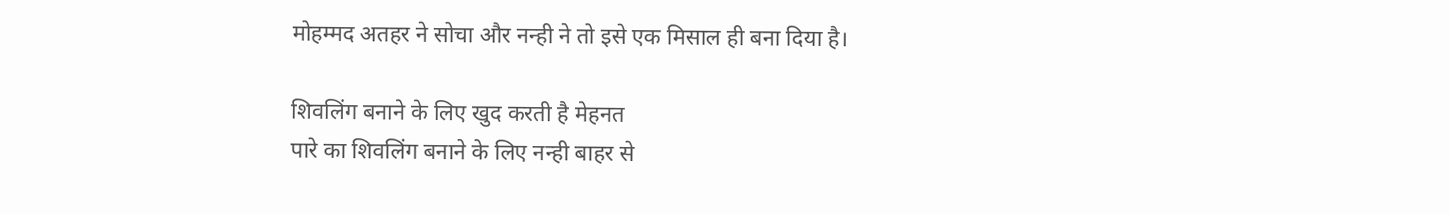मोहम्मद अतहर ने सोचा और नन्ही ने तो इसे एक मिसाल ही बना दिया है।

शिवलिंग बनाने के लिए खुद करती है मेहनत
पारे का शिवलिंग बनाने के लिए नन्ही बाहर से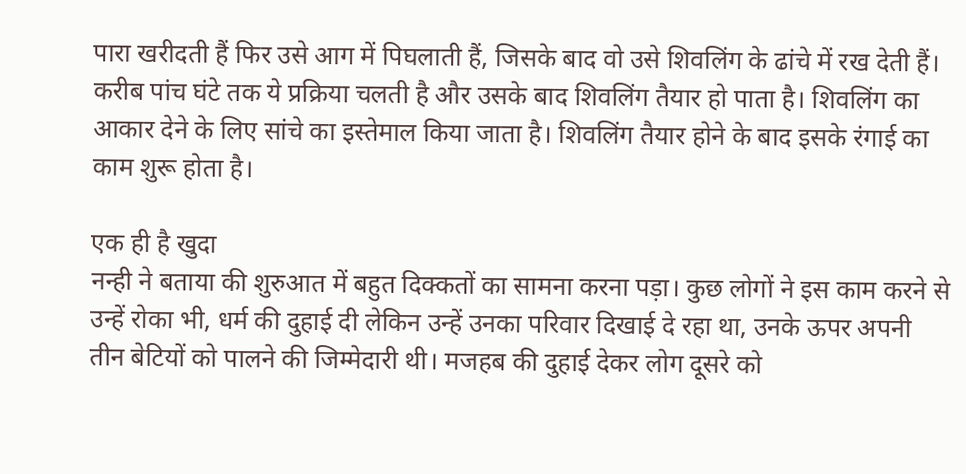पारा खरीदती हैं फिर उसे आग में पिघलाती हैं, जिसके बाद वो उसे शिवलिंग के ढांचे में रख देती हैं। करीब पांच घंटे तक ये प्रक्रिया चलती है और उसके बाद शिवलिंग तैयार हो पाता है। शिवलिंग का आकार देने के लिए सांचे का इस्तेमाल किया जाता है। शिवलिंग तैयार होने के बाद इसके रंगाई का काम शुरू होता है।

एक ही है खुदा
नन्ही ने बताया की शुरुआत में बहुत दिक्कतों का सामना करना पड़ा। कुछ लोगों ने इस काम करने से उन्हें रोका भी, धर्म की दुहाई दी लेकिन उन्हें उनका परिवार दिखाई दे रहा था, उनके ऊपर अपनी तीन बेटियों को पालने की जिम्मेदारी थी। मजहब की दुहाई देकर लोग दूसरे को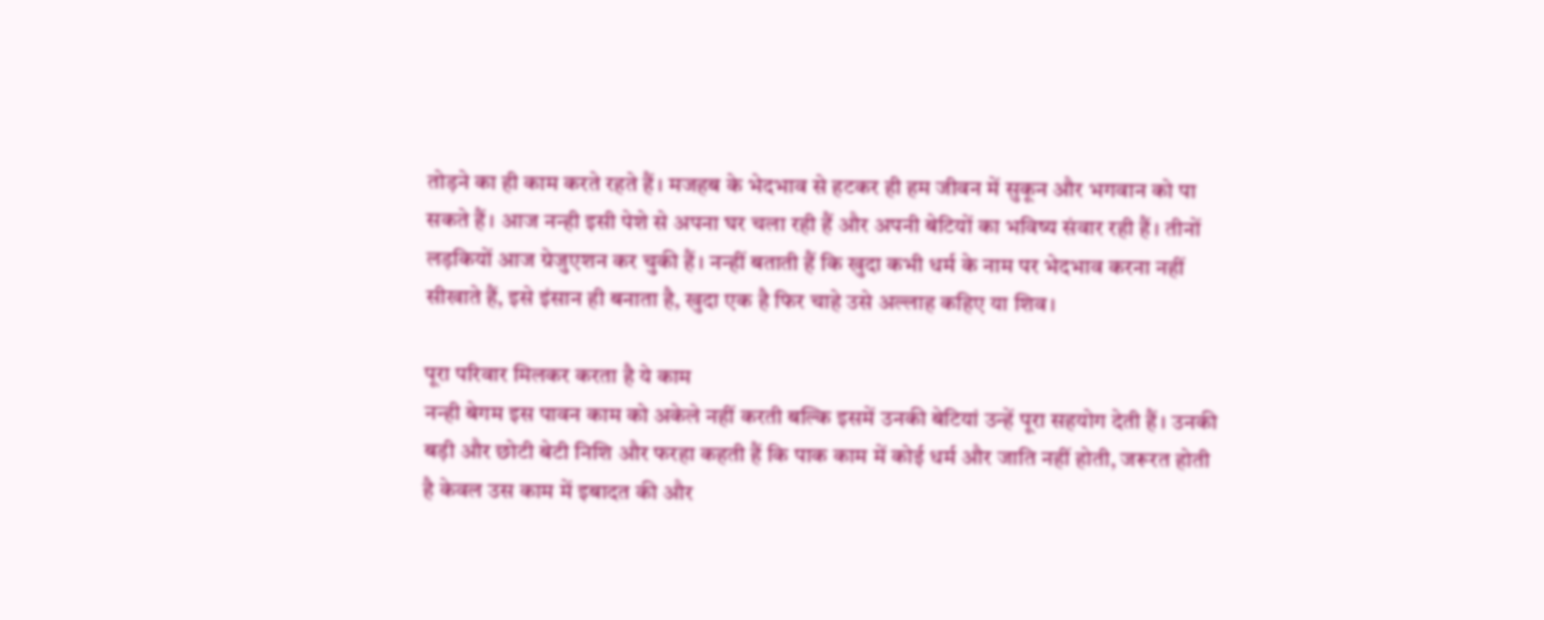तोड़ने का ही काम करते रहते हैं। मजहब के भेदभाव से हटकर ही हम जीवन में सुकून और भगवान को पा सकते हैं। आज नन्ही इसी पेशे से अपना घर चला रही हैं और अपनी बेटियों का भविष्य संवार रही हैं। तीनों लड़कियों आज ग्रेजुएशन कर चुकी हैं। नन्हीं बताती हैं कि खुदा कभी धर्म के नाम पर भेदभाव करना नहीं सीखाते हैं, इसे इंसान ही बनाता है, खुदा एक है फिर चाहे उसे अल्लाह कहिए या शिव।

पूरा परिवार मिलकर करता है ये काम
नन्ही बेगम इस पावन काम को अकेले नहीं करती बल्कि इसमें उनकी बेटियां उन्हें पूरा सहयोग देती हैं। उनकी बड़ी और छोटी बेटी निशि और फरहा कहती हैं कि पाक काम में कोई धर्म और जाति नहीं होती, जरूरत होती है केवल उस काम में इबादत की और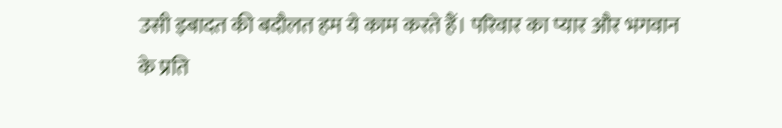उसी इबादत की बदौलत हम ये काम करते हैं। परिवार का प्यार और भगवान के प्रति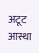अटूट आस्था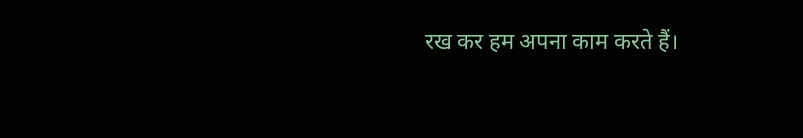रख कर हम अपना काम करते हैं।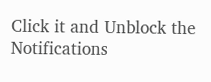Click it and Unblock the Notifications